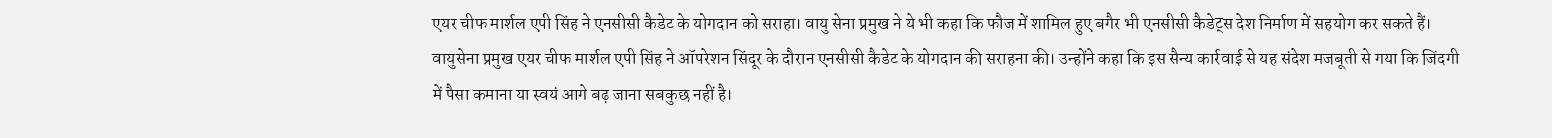एयर चीफ मार्शल एपी सिंह ने एनसीसी कैडेट के योगदान को सराहा। वायु सेना प्रमुख ने ये भी कहा कि फौज में शामिल हुए बगैर भी एनसीसी कैडेट्स देश निर्माण में सहयोग कर सकते हैं।
वायुसेना प्रमुख एयर चीफ मार्शल एपी सिंह ने ऑपरेशन सिंदूर के दौरान एनसीसी कैडेट के योगदान की सराहना की। उन्होंने कहा कि इस सैन्य कार्रवाई से यह संदेश मजबूती से गया कि जिंदगी में पैसा कमाना या स्वयं आगे बढ़ जाना सबकुछ नहीं है।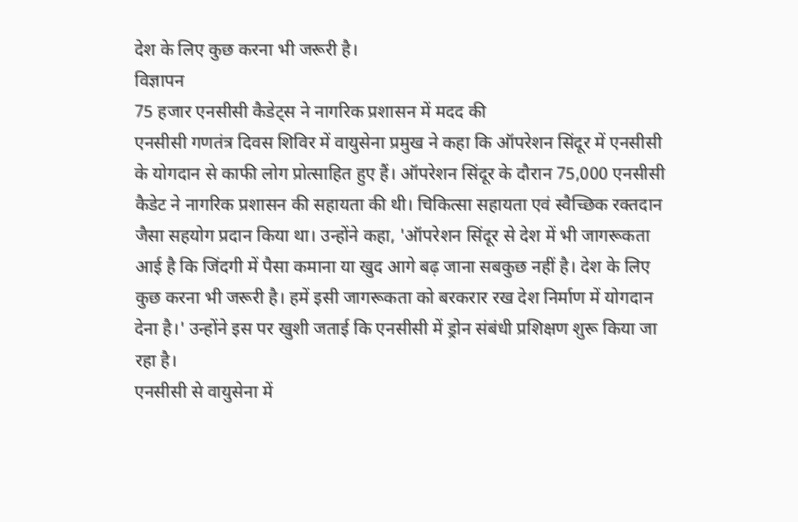देश के लिए कुछ करना भी जरूरी है।
विज्ञापन
75 हजार एनसीसी कैडेट्स ने नागरिक प्रशासन में मदद की
एनसीसी गणतंत्र दिवस शिविर में वायुसेना प्रमुख ने कहा कि ऑपरेशन सिंदूर में एनसीसी के योगदान से काफी लोग प्रोत्साहित हुए हैं। ऑपरेशन सिंदूर के दौरान 75,000 एनसीसी कैडेट ने नागरिक प्रशासन की सहायता की थी। चिकित्सा सहायता एवं स्वैच्छिक रक्तदान जैसा सहयोग प्रदान किया था। उन्होंने कहा, 'ऑपरेशन सिंदूर से देश में भी जागरूकता आई है कि जिंदगी में पैसा कमाना या खुद आगे बढ़ जाना सबकुछ नहीं है। देश के लिए कुछ करना भी जरूरी है। हमें इसी जागरूकता को बरकरार रख देश निर्माण में योगदान देना है।' उन्होंने इस पर खुशी जताई कि एनसीसी में ड्रोन संबंधी प्रशिक्षण शुरू किया जा रहा है।
एनसीसी से वायुसेना में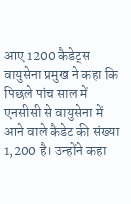आए 1200 कैडेट्स
वायुसेना प्रमुख ने कहा कि पिछले पांच साल में एनसीसी से वायुसेना में आने वाले कैडेट की संख्या 1,200 है। उन्होंने कहा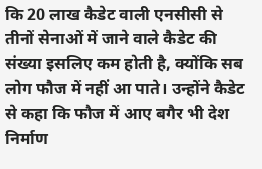कि 20 लाख कैडेट वाली एनसीसी से तीनों सेनाओं में जाने वाले कैडेट की संख्या इसलिए कम होती है, क्योंकि सब लोग फौज में नहीं आ पाते। उन्होंने कैडेट से कहा कि फौज में आए बगैर भी देश निर्माण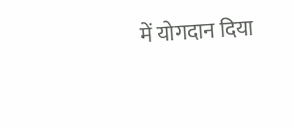में योगदान दिया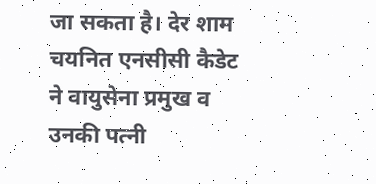जा सकता है। देर शाम चयनित एनसीसी कैडेट ने वायुसेना प्रमुख व उनकी पत्नी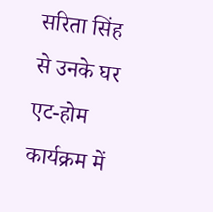सरिता सिंह से उनके घर एट-होम कार्यक्रम में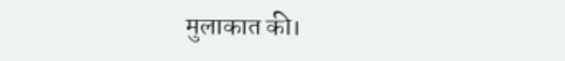मुलाकात की।